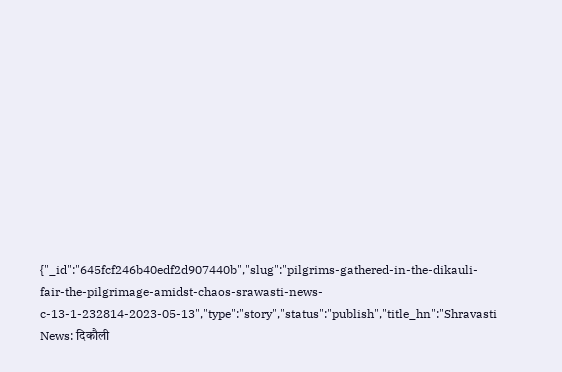{"_id":"645fcf246b40edf2d907440b","slug":"pilgrims-gathered-in-the-dikauli-fair-the-pilgrimage-amidst-chaos-srawasti-news-c-13-1-232814-2023-05-13","type":"story","status":"publish","title_hn":"Shravasti News: दिकौली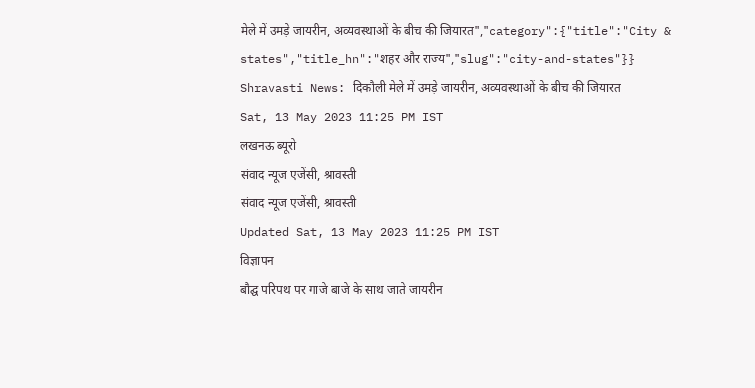मेले में उमड़े जायरीन, अव्यवस्थाओं के बीच की जियारत","category":{"title":"City & states","title_hn":"शहर और राज्य","slug":"city-and-states"}}
Shravasti News: दिकौली मेले में उमड़े जायरीन, अव्यवस्थाओं के बीच की जियारत
Sat, 13 May 2023 11:25 PM IST
लखनऊ ब्यूरो
संवाद न्यूज एजेंसी, श्रावस्ती
संवाद न्यूज एजेंसी, श्रावस्ती
Updated Sat, 13 May 2023 11:25 PM IST
विज्ञापन
बौद्घ परिपथ पर गाजे बाजे के साथ जाते जायरीन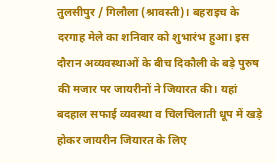तुलसीपुर / गिलौला (श्रावस्ती)। बहराइच के दरगाह मेले का शनिवार को शुभारंभ हुआ। इस दौरान अव्यवस्थाओं के बीच दिकौली के बड़े पुरुष की मजार पर जायरीनों ने जियारत की। यहां बदहाल सफाई व्यवस्था व चिलचिलाती धूप में खड़े होकर जायरीन जियारत के लिए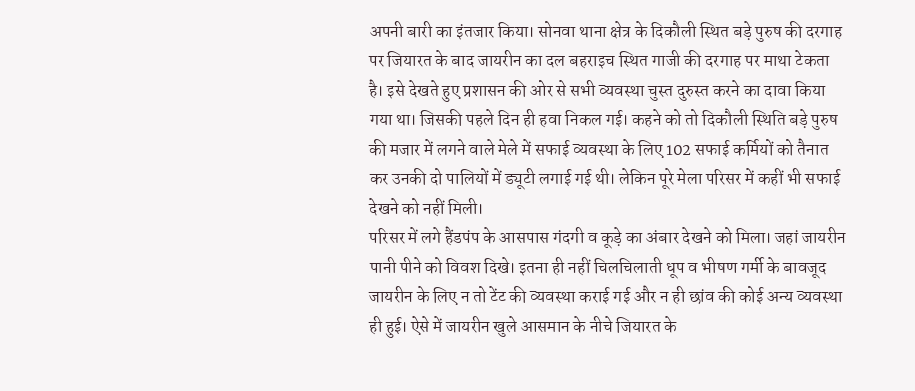अपनी बारी का इंतजार किया। सोनवा थाना क्षेत्र के दिकौली स्थित बड़े पुरुष की दरगाह पर जियारत के बाद जायरीन का दल बहराइच स्थित गाजी की दरगाह पर माथा टेकता है। इसे देखते हुए प्रशासन की ओर से सभी व्यवस्था चुस्त दुरुस्त करने का दावा किया गया था। जिसकी पहले दिन ही हवा निकल गई। कहने को तो दिकौली स्थिति बड़े पुरुष की मजार में लगने वाले मेले में सफाई व्यवस्था के लिए 102 सफाई कर्मियों को तैनात कर उनकी दो पालियों में ड्यूटी लगाई गई थी। लेकिन पूरे मेला परिसर में कहीं भी सफाई देखने को नहीं मिली।
परिसर में लगे हैंडपंप के आसपास गंदगी व कूड़े का अंबार देखने को मिला। जहां जायरीन पानी पीने को विवश दिखे। इतना ही नहीं चिलचिलाती धूप व भीषण गर्मी के बावजूद जायरीन के लिए न तो टेंट की व्यवस्था कराई गई और न ही छांव की कोई अन्य व्यवस्था ही हुई। ऐसे में जायरीन खुले आसमान के नीचे जियारत के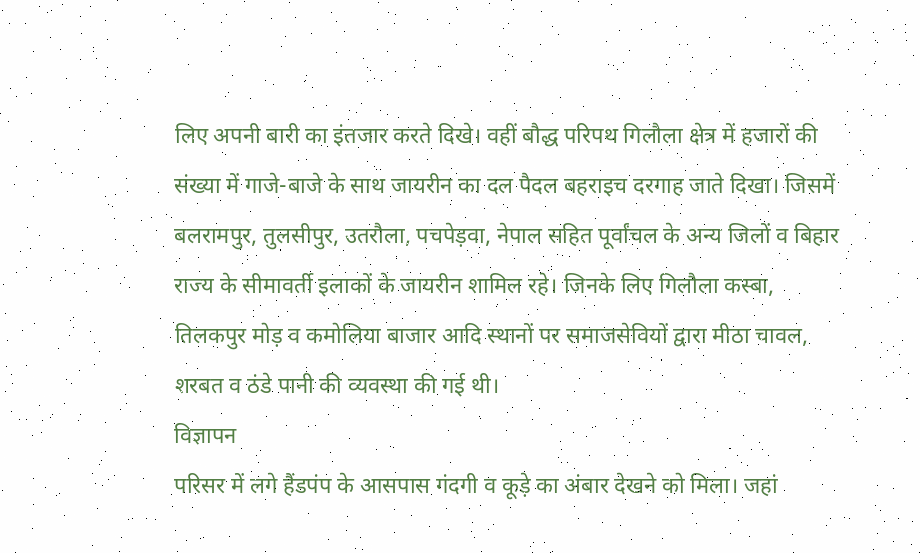लिए अपनी बारी का इंतजार करते दिखे। वहीं बौद्ध परिपथ गिलौला क्षेत्र में हजारों की संख्या में गाजे-बाजे के साथ जायरीन का दल पैदल बहराइच दरगाह जाते दिखा। जिसमें बलरामपुर, तुलसीपुर, उतरौला, पचपेड़वा, नेपाल सहित पूर्वांचल के अन्य जिलों व बिहार राज्य के सीमावर्ती इलाकों के जायरीन शामिल रहे। जिनके लिए गिलौला कस्बा, तिलकपुर मोड़ व कमोलिया बाजार आदि स्थानों पर समाजसेवियों द्वारा मीठा चावल, शरबत व ठंडे पानी की व्यवस्था की गई थी।
विज्ञापन
परिसर में लगे हैंडपंप के आसपास गंदगी व कूड़े का अंबार देखने को मिला। जहां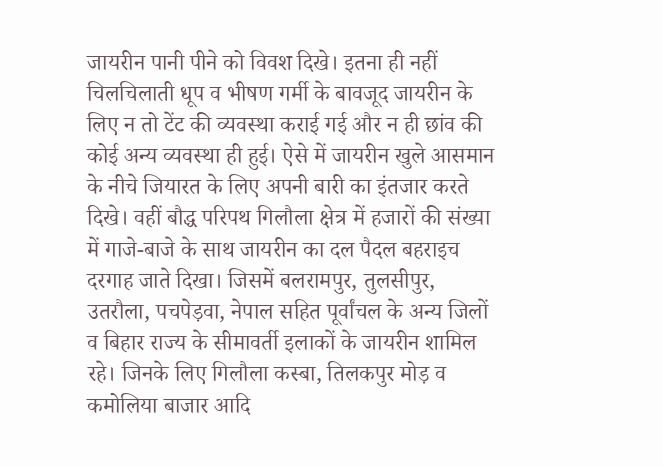जायरीन पानी पीने को विवश दिखे। इतना ही नहीं चिलचिलाती धूप व भीषण गर्मी के बावजूद जायरीन के लिए न तो टेंट की व्यवस्था कराई गई और न ही छांव की कोई अन्य व्यवस्था ही हुई। ऐसे में जायरीन खुले आसमान के नीचे जियारत के लिए अपनी बारी का इंतजार करते दिखे। वहीं बौद्ध परिपथ गिलौला क्षेत्र में हजारों की संख्या में गाजे-बाजे के साथ जायरीन का दल पैदल बहराइच दरगाह जाते दिखा। जिसमें बलरामपुर, तुलसीपुर, उतरौला, पचपेड़वा, नेपाल सहित पूर्वांचल के अन्य जिलों व बिहार राज्य के सीमावर्ती इलाकों के जायरीन शामिल रहे। जिनके लिए गिलौला कस्बा, तिलकपुर मोड़ व कमोलिया बाजार आदि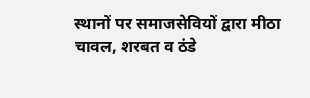स्थानों पर समाजसेवियों द्वारा मीठा चावल, शरबत व ठंडे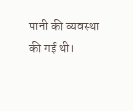पानी की व्यवस्था की गई थी।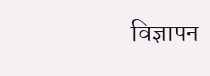विज्ञापन